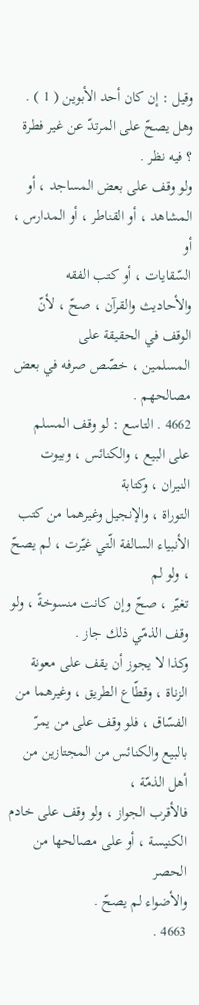وقيل : إن كان أحد الأبوين ( 1 ) . وهل يصحّ على المرتدّ عن غير فطرة ؟ فيه نظر .
ولو وقف على بعض المساجد ، أو المشاهد ، أو القناطر ، أو المدارس ، أو
السّقايات ، أو كتب الفقه والأحاديث والقرآن ، صحّ ، لأنّ الوقف في الحقيقة على
المسلمين ، خصّص صرفه في بعض مصالحهم .
4662 . التاسع : لو وقف المسلم على البيع ، والكنائس ، وبيوت النيران ، وكتابة
التوراة ، والإنجيل وغيرهما من كتب الأنبياء السالفة الّتي غيّرت ، لم يصحّ ، ولو لم
تغيّر ، صحّ وإن كانت منسوخةً ، ولو وقف الذمّي ذلك جاز .
وكذا لا يجوز أن يقف على معونة الزناة ، وقطّاع الطريق ، وغيرهما من
الفسّاق ، فلو وقف على من يمرّ بالبيع والكنائس من المجتازين من أهل الذمّة ،
فالأقرب الجواز ، ولو وقف على خادم الكنيسة ، أو على مصالحها من الحصر
والأضواء لم يصحّ .
4663 .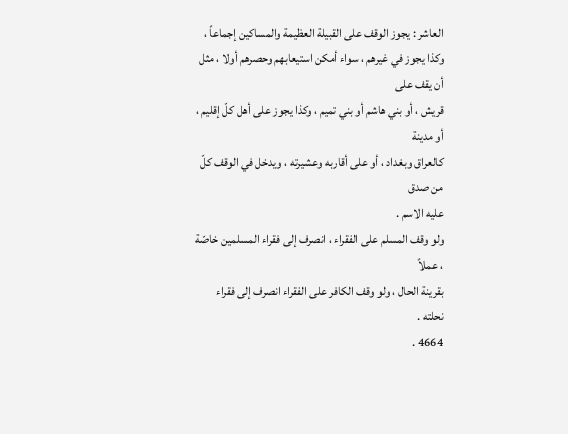العاشر : يجوز الوقف على القبيلة العظيمة والمساكين إجماعاً ،
وكذا يجوز في غيرهم ، سواء أمكن استيعابهم وحصرهم أولا ، مثل أن يقف على
قريش ، أو بني هاشم أو بني تميم ، وكذا يجوز على أهل كلّ إقليم ، أو مدينة
كالعراق وبغداد ، أو على أقاربه وعشيرته ، ويدخل في الوقف كلّ من صدق
عليه الاسم .
ولو وقف المسلم على الفقراء ، انصرف إلى فقراء المسلمين خاصّة ، عملاً
بقرينة الحال ، ولو وقف الكافر على الفقراء انصرف إلى فقراء نحلته .
4664 .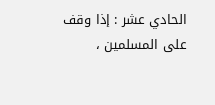الحادي عشر : إذا وقف على المسلمين ،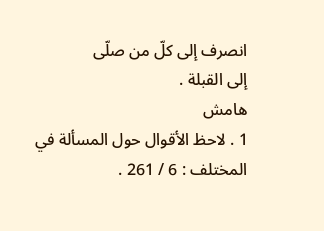انصرف إلى كلّ من صلّى
إلى القبلة .
هامش
1 . لاحظ الأقوال حول المسألة في المختلف : 6 / 261 .